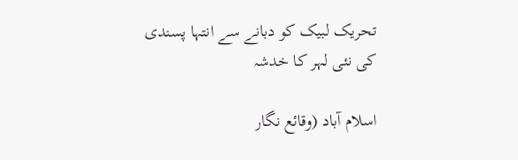تحریک لبیک کو دبانے سے انتہا پسندی کی نئی لہر کا خدشہ

اسلام آباد (وقائع نگار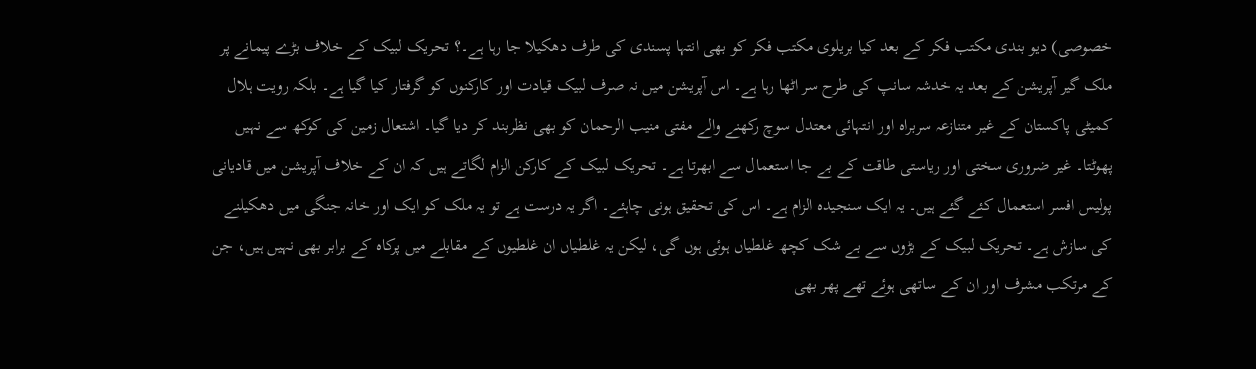خصوصی) دیو بندی مکتب فکر کے بعد کیا بریلوی مکتب فکر کو بھی انتہا پسندی کی طرف دھکیلا جا رہا ہے۔؟ تحریک لبیک کے خلاف بڑے پیمانے پر ملک گیر آپریشن کے بعد یہ خدشہ سانپ کی طرح سر اٹھا رہا ہے۔ اس آپریشن میں نہ صرف لبیک قیادت اور کارکنوں کو گرفتار کیا گیا ہے۔ بلکہ رویت ہلال کمیٹی پاکستان کے غیر متنازعہ سربراہ اور انتہائی معتدل سوچ رکھنے والے مفتی منیب الرحمان کو بھی نظربند کر دیا گیا۔ اشتعال زمین کی کوکھ سے نہیں پھوٹتا۔ غیر ضروری سختی اور ریاستی طاقت کے بے جا استعمال سے ابھرتا ہے۔ تحریک لبیک کے کارکن الزام لگاتے ہیں کہ ان کے خلاف آپریشن میں قادیانی پولیس افسر استعمال کئے گئے ہیں۔ یہ ایک سنجیدہ الزام ہے۔ اس کی تحقیق ہونی چاہئے۔ اگر یہ درست ہے تو یہ ملک کو ایک اور خانہ جنگی میں دھکیلنے کی سازش ہے۔ تحریک لبیک کے بڑوں سے بے شک کچھ غلطیاں ہوئی ہوں گی، لیکن یہ غلطیاں ان غلطیوں کے مقابلے میں پرکاہ کے برابر بھی نہیں ہیں، جن کے مرتکب مشرف اور ان کے ساتھی ہوئے تھے پھر بھی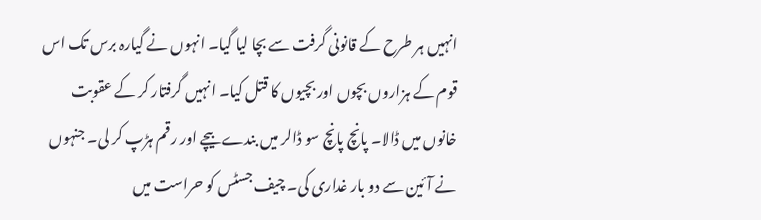انہیں ہر طرح کے قانونی گرفت سے بچا لیا گیا۔ انہوں نے گیارہ برس تک اس قوم کے ہزاروں بچوں اور بچیوں کا قتل کیا۔ انہیں گرفتار کر کے عقوبت خانوں میں ڈالا۔ پانچ پانچ سو ڈالر میں بندے بیچے اور رقم ہڑپ کر لی۔ جنہوں نے آئین سے دو بار غداری کی۔ چیف جسٹس کو حراست میں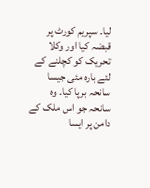لیا۔ سپریم کورٹ پر قبضہ کیا اور وکلا تحریک کو کچلنے کے لئے بارہ مئی جیسا سانحہ برپا کیا۔ وہ سانحہ جو اس ملک کے دامن پر ایسا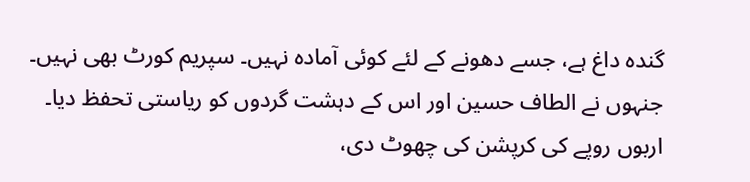گندہ داغ ہے، جسے دھونے کے لئے کوئی آمادہ نہیں۔ سپریم کورٹ بھی نہیں۔ جنہوں نے الطاف حسین اور اس کے دہشت گردوں کو ریاستی تحفظ دیا۔ اربوں روپے کی کرپشن کی چھوٹ دی،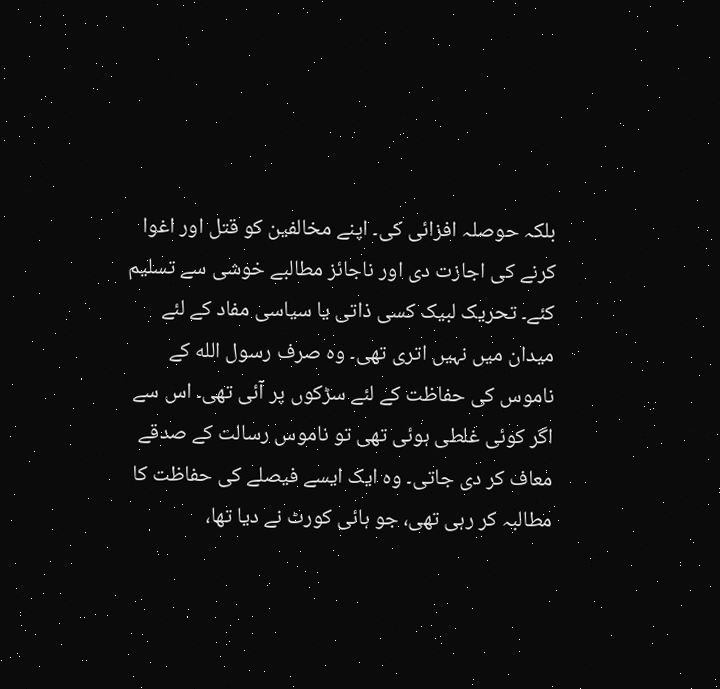بلکہ حوصلہ افزائی کی۔ اپنے مخالفین کو قتل اور اغوا کرنے کی اجازت دی اور ناجائز مطالبے خوشی سے تسلیم کئے۔ تحریک لبیک کسی ذاتی یا سیاسی مفاد کے لئے میدان میں نہیں اتری تھی۔ وہ صرف رسول الله کے ناموس کی حفاظت کے لئے سڑکوں پر آئی تھی۔ اس سے اگر کوئی غلطی ہوئی تھی تو ناموس رسالت کے صدقے معاف کر دی جاتی۔ وہ ایک ایسے فیصلے کی حفاظت کا مطالبہ کر رہی تھی، جو ہائی کورٹ نے دیا تھا،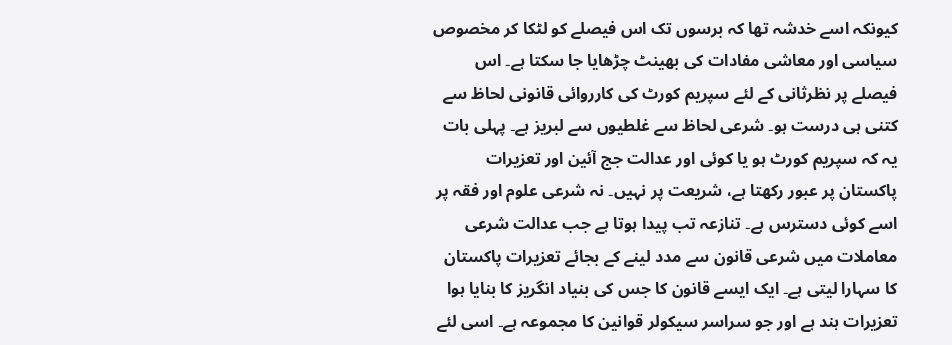کیونکہ اسے خدشہ تھا کہ برسوں تک اس فیصلے کو لٹکا کر مخصوص سیاسی اور معاشی مفادات کی بھینٹ چڑھایا جا سکتا ہے۔ اس فیصلے پر نظرثانی کے لئے سپریم کورٹ کی کارروائی قانونی لحاظ سے کتنی ہی درست ہو۔ شرعی لحاظ سے غلطیوں سے لبریز ہے۔ پہلی بات یہ کہ سپریم کورٹ ہو یا کوئی اور عدالت جج آئین اور تعزیرات پاکستان پر عبور رکھتا ہے، شریعت پر نہیں۔ نہ شرعی علوم اور فقہ پر اسے کوئی دسترس ہے۔ تنازعہ تب پیدا ہوتا ہے جب عدالت شرعی معاملات میں شرعی قانون سے مدد لینے کے بجائے تعزیرات پاکستان کا سہارا لیتی ہے۔ ایک ایسے قانون کا جس کی بنیاد انگریز کا بنایا ہوا تعزیرات ہند ہے اور جو سراسر سیکولر قوانین کا مجموعہ ہے۔ اسی لئے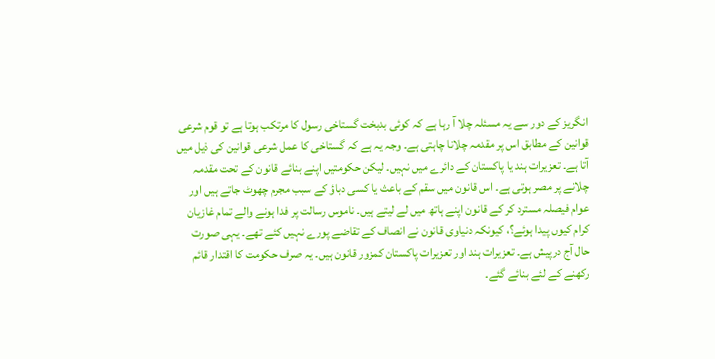انگریز کے دور سے یہ مسئلہ چلا آ رہا ہے کہ کوئی بدبخت گستاخی رسول کا مرتکب ہوتا ہے تو قوم شرعی قوانین کے مطابق اس پر مقدمہ چلانا چاہتی ہے۔ وجہ یہ ہے کہ گستاخی کا عمل شرعی قوانین کی ذیل میں آتا ہے۔ تعزیرات ہند یا پاکستان کے دائرے میں نہیں۔ لیکن حکومتیں اپنے بنائے قانون کے تحت مقدمہ چلانے پر مصر ہوتی ہے۔ اس قانون میں سقم کے باعث یا کسی دباؤ کے سبب مجرم چھوٹ جاتے ہیں اور عوام فیصلہ مسترد کر کے قانون اپنے ہاتھ میں لے لیتے ہیں۔ ناموس رسالت پر فدا ہونے والے تمام غازیان کرام کیوں پیدا ہوئے؟، کیونکہ دنیاوی قانون نے انصاف کے تقاضے پورے نہیں کئے تھے۔ یہی صورت حال آج درپیش ہے۔ تعزیرات ہند اور تعزیرات پاکستان کمزور قانون ہیں۔ یہ صرف حکومت کا اقتدار قائم رکھنے کے لئے بنائے گئے۔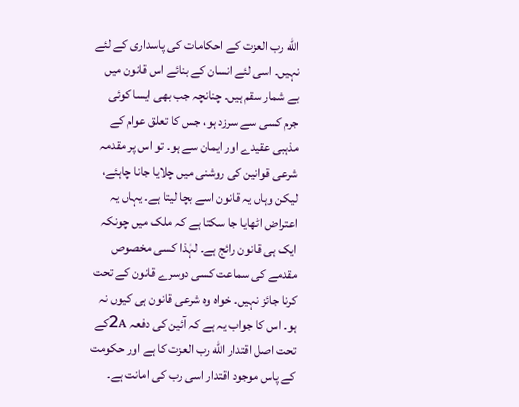الله رب العزت کے احکامات کی پاسداری کے لئے نہیں۔ اسی لئے انسان کے بنائے اس قانون میں بے شمار سقم ہیں۔ چنانچہ جب بھی ایسا کوئی جرم کسی سے سرزد ہو، جس کا تعلق عوام کے مذہبی عقیدے اور ایمان سے ہو۔ تو اس پر مقدمہ شرعی قوانین کی روشنی میں چلایا جانا چاہئے، لیکن وہاں یہ قانون اسے بچا لیتا ہے۔ یہاں یہ اعتراض اٹھایا جا سکتا ہے کہ ملک میں چونکہ ایک ہی قانون رائج ہے۔ لہٰذا کسی مخصوص مقدمے کی سماعت کسی دوسرے قانون کے تحت کرنا جائز نہیں۔ خواہ وہ شرعی قانون ہی کیوں نہ ہو۔ اس کا جواب یہ ہے کہ آئین کی دفعہ 2Aکے تحت اصل اقتدار الله رب العزت کا ہے اور حکومت کے پاس موجود اقتدار اسی رب کی امانت ہے۔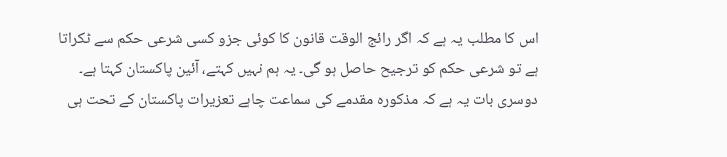اس کا مطلب یہ ہے کہ اگر رائج الوقت قانون کا کوئی جزو کسی شرعی حکم سے ٹکراتا ہے تو شرعی حکم کو ترجیح حاصل ہو گی۔ یہ ہم نہیں کہتے، آئین پاکستان کہتا ہے۔ دوسری بات یہ ہے کہ مذکورہ مقدمے کی سماعت چاہے تعزیرات پاکستان کے تحت ہی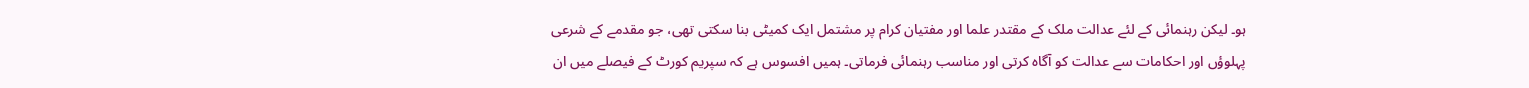ہو۔ لیکن رہنمائی کے لئے عدالت ملک کے مقتدر علما اور مفتیان کرام پر مشتمل ایک کمیٹی بنا سکتی تھی، جو مقدمے کے شرعی پہلوؤں اور احکامات سے عدالت کو آگاہ کرتی اور مناسب رہنمائی فرماتی۔ ہمیں افسوس ہے کہ سپریم کورٹ کے فیصلے میں ان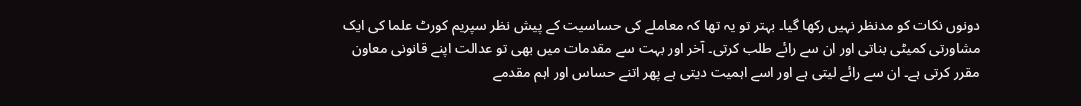دونوں نکات کو مدنظر نہیں رکھا گیا۔ بہتر تو یہ تھا کہ معاملے کی حساسیت کے پیش نظر سپریم کورٹ علما کی ایک مشاورتی کمیٹی بناتی اور ان سے رائے طلب کرتی۔ آخر اور بہت سے مقدمات میں بھی تو عدالت اپنے قانونی معاون مقرر کرتی ہے۔ ان سے رائے لیتی ہے اور اسے اہمیت دیتی ہے پھر اتنے حساس اور اہم مقدمے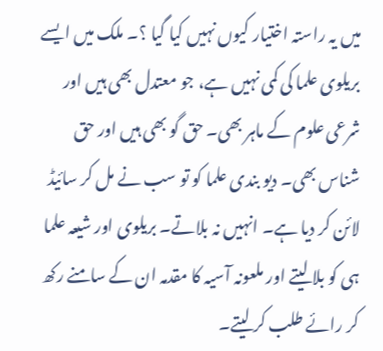میں یہ راستہ اختیار کیوں نہیں کیا گیا ؟۔ ملک میں ایسے بریلوی علما کی کمی نہیں ہے، جو معتدل بھی ہیں اور شرعی علوم کے ماہر بھی۔ حق گو بھی ہیں اور حق شناس بھی۔ دیو بندی علما کو تو سب نے مل کر سائیڈ لائن کر دیا ہے۔ انہیں نہ بلاتے۔ بریلوی اور شیعہ علما ہی کو بلا لیتے اور ملعونہ آسیہ کا مقدمہ ان کے سامنے رکھ کر رائے طلب کر لیتے۔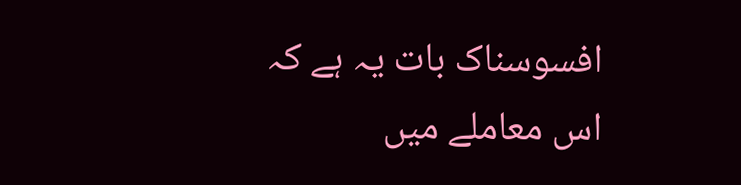افسوسناک بات یہ ہے کہ اس معاملے میں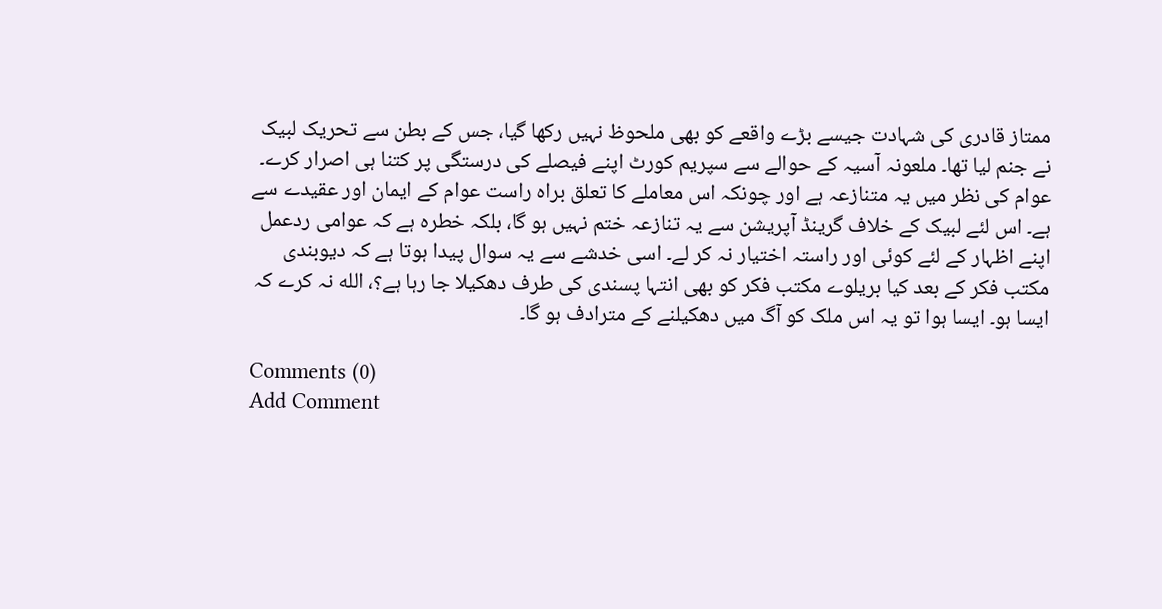ممتاز قادری کی شہادت جیسے بڑے واقعے کو بھی ملحوظ نہیں رکھا گیا، جس کے بطن سے تحریک لبیک نے جنم لیا تھا۔ ملعونہ آسیہ کے حوالے سے سپریم کورٹ اپنے فیصلے کی درستگی پر کتنا ہی اصرار کرے۔ عوام کی نظر میں یہ متنازعہ ہے اور چونکہ اس معاملے کا تعلق براہ راست عوام کے ایمان اور عقیدے سے ہے۔ اس لئے لبیک کے خلاف گرینڈ آپریشن سے یہ تنازعہ ختم نہیں ہو گا، بلکہ خطرہ ہے کہ عوامی ردعمل اپنے اظہار کے لئے کوئی اور راستہ اختیار نہ کر لے۔ اسی خدشے سے یہ سوال پیدا ہوتا ہے کہ دیوبندی مکتب فکر کے بعد کیا بریلوے مکتب فکر کو بھی انتہا پسندی کی طرف دھکیلا جا رہا ہے؟، الله نہ کرے کہ ایسا ہو۔ ایسا ہوا تو یہ اس ملک کو آگ میں دھکیلنے کے مترادف ہو گا۔

Comments (0)
Add Comment